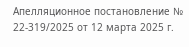Апелляционное постановление № 22-319/2025 от 12 марта 2025 г.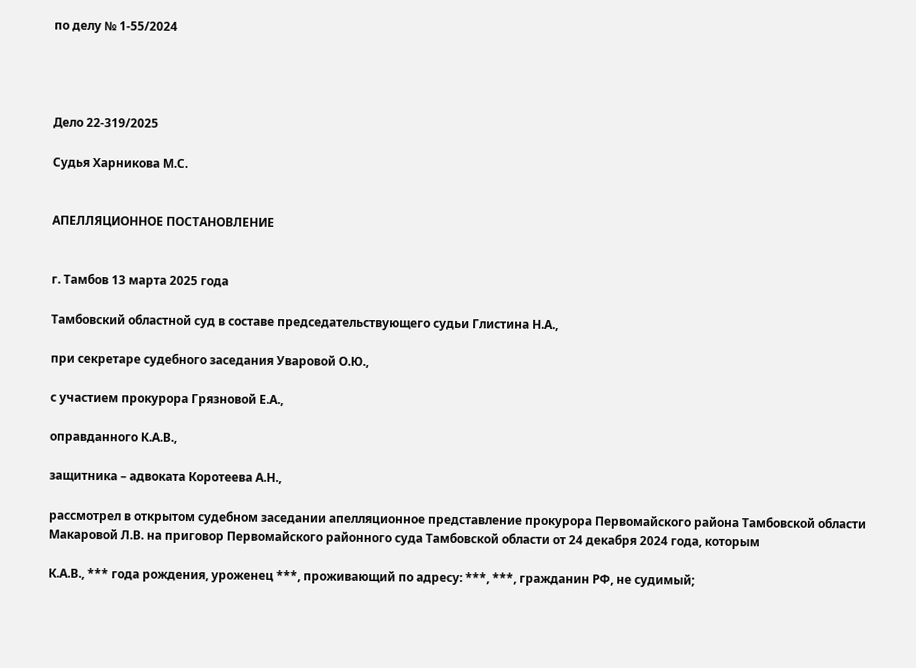по делу № 1-55/2024




Дело 22-319/2025

Судья Харникова М.С.


АПЕЛЛЯЦИОННОЕ ПОСТАНОВЛЕНИЕ


г. Тамбов 13 марта 2025 года

Тамбовский областной суд в составе председательствующего судьи Глистина Н.А.,

при секретаре судебного заседания Уваровой О.Ю.,

с участием прокурора Грязновой Е.А.,

оправданного К.А.В.,

защитника – адвоката Коротеева А.Н.,

рассмотрел в открытом судебном заседании апелляционное представление прокурора Первомайского района Тамбовской области Макаровой Л.В. на приговор Первомайского районного суда Тамбовской области от 24 декабря 2024 года, которым

К.А.В., *** года рождения, уроженец ***, проживающий по адресу: ***, ***, гражданин РФ, не судимый;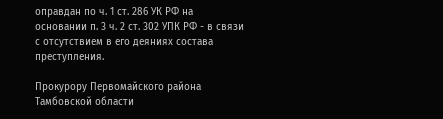оправдан по ч. 1 ст. 286 УК РФ на основании п. 3 ч. 2 ст. 302 УПК РФ - в связи с отсутствием в его деяниях состава преступления.

Прокурору Первомайского района Тамбовской области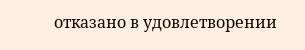отказано в удовлетворении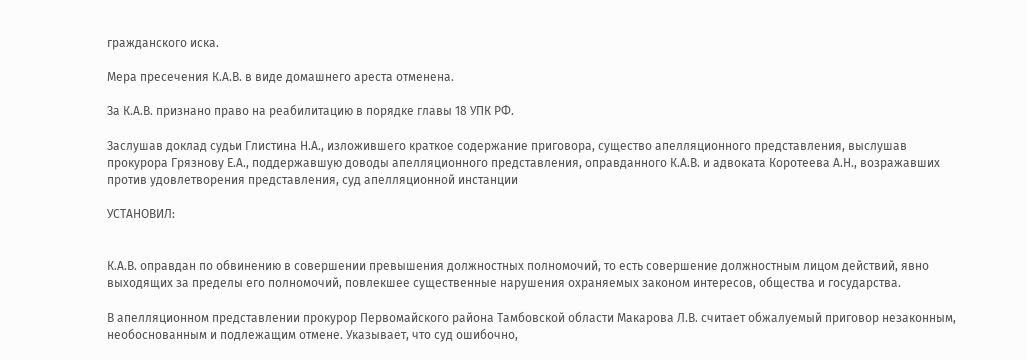гражданского иска.

Мера пресечения К.А.В. в виде домашнего ареста отменена.

За К.А.В. признано право на реабилитацию в порядке главы 18 УПК РФ.

Заслушав доклад судьи Глистина Н.А., изложившего краткое содержание приговора, существо апелляционного представления, выслушав прокурора Грязнову Е.А., поддержавшую доводы апелляционного представления, оправданного К.А.В. и адвоката Коротеева А.Н., возражавших против удовлетворения представления, суд апелляционной инстанции

УСТАНОВИЛ:


К.А.В. оправдан по обвинению в совершении превышения должностных полномочий, то есть совершение должностным лицом действий, явно выходящих за пределы его полномочий, повлекшее существенные нарушения охраняемых законом интересов, общества и государства.

В апелляционном представлении прокурор Первомайского района Тамбовской области Макарова Л.В. считает обжалуемый приговор незаконным, необоснованным и подлежащим отмене. Указывает, что суд ошибочно,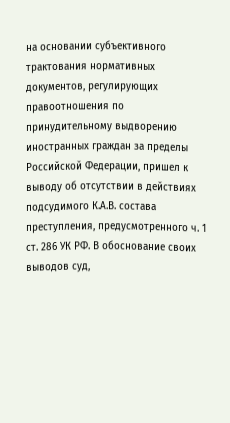на основании субъективного трактования нормативных документов, регулирующих правоотношения по принудительному выдворению иностранных граждан за пределы Российской Федерации, пришел к выводу об отсутствии в действиях подсудимого К.А.В. состава преступления, предусмотренного ч. 1 ст. 286 УК РФ. В обоснование своих выводов суд,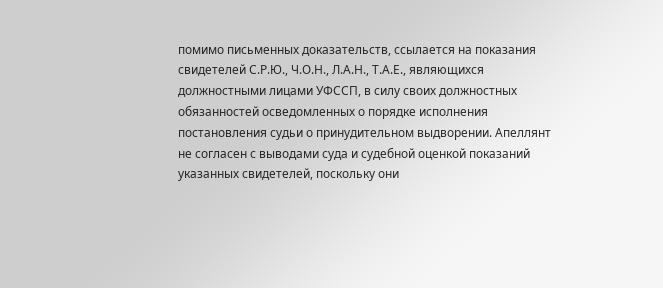помимо письменных доказательств, ссылается на показания свидетелей С.Р.Ю., Ч.О.Н., Л.А.Н., Т.А.Е., являющихся должностными лицами УФССП, в силу своих должностных обязанностей осведомленных о порядке исполнения постановления судьи о принудительном выдворении. Апеллянт не согласен с выводами суда и судебной оценкой показаний указанных свидетелей, поскольку они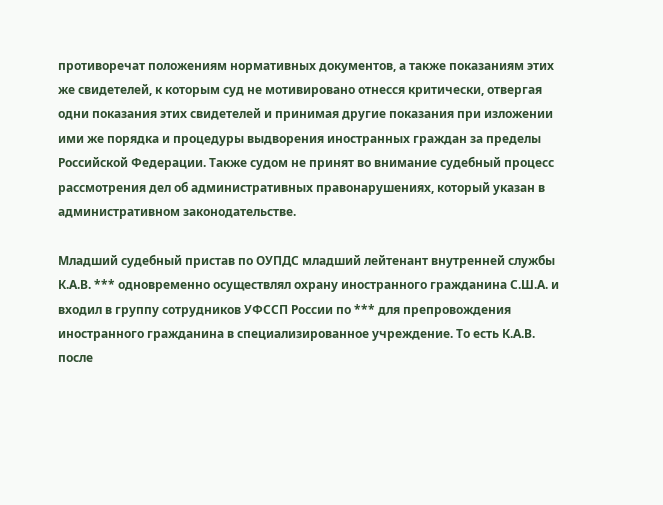противоречат положениям нормативных документов, а также показаниям этих же свидетелей, к которым суд не мотивировано отнесся критически, отвергая одни показания этих свидетелей и принимая другие показания при изложении ими же порядка и процедуры выдворения иностранных граждан за пределы Российской Федерации. Также судом не принят во внимание судебный процесс рассмотрения дел об административных правонарушениях, который указан в административном законодательстве.

Младший судебный пристав по ОУПДС младший лейтенант внутренней службы К.А.В. *** одновременно осуществлял охрану иностранного гражданина С.Ш.А. и входил в группу сотрудников УФССП России по *** для препровождения иностранного гражданина в специализированное учреждение. То есть К.А.В. после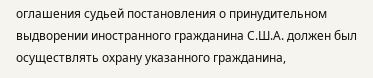оглашения судьей постановления о принудительном выдворении иностранного гражданина С.Ш.А. должен был осуществлять охрану указанного гражданина,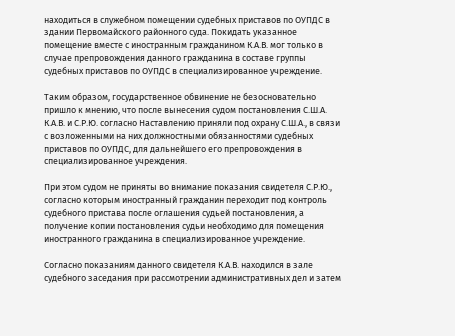находиться в служебном помещении судебных приставов по ОУПДС в здании Первомайского районного суда. Покидать указанное помещение вместе с иностранным гражданином К.А.В. мог только в случае препровождения данного гражданина в составе группы судебных приставов по ОУПДС в специализированное учреждение.

Таким образом, государственное обвинение не безосновательно пришло к мнению, что после вынесения судом постановления С.Ш.А. К.А.В. и С.Р.Ю. согласно Наставлению приняли под охрану С.Ш.А., в связи с возложенными на них должностными обязанностями судебных приставов по ОУПДС, для дальнейшего его препровождения в специализированное учреждения.

При этом судом не приняты во внимание показания свидетеля С.Р.Ю., согласно которым иностранный гражданин переходит под контроль судебного пристава после оглашения судьей постановления, а получение копии постановления судьи необходимо для помещения иностранного гражданина в специализированное учреждение.

Согласно показаниям данного свидетеля К.А.В. находился в зале судебного заседания при рассмотрении административных дел и затем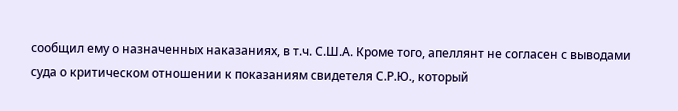сообщил ему о назначенных наказаниях, в т.ч. С.Ш.А. Кроме того, апеллянт не согласен с выводами суда о критическом отношении к показаниям свидетеля С.Р.Ю., который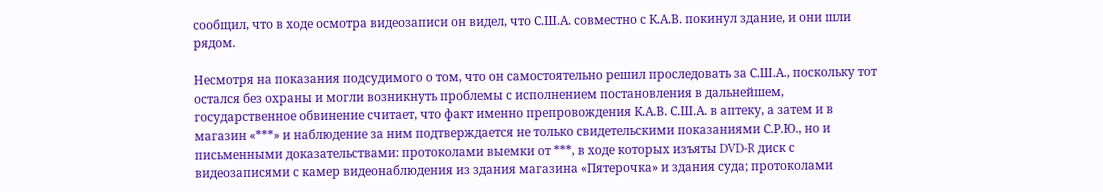сообщил, что в ходе осмотра видеозаписи он видел, что С.Ш.А. совместно с К.А.В. покинул здание, и они шли рядом.

Несмотря на показания подсудимого о том, что он самостоятельно решил проследовать за С.Ш.А., поскольку тот остался без охраны и могли возникнуть проблемы с исполнением постановления в дальнейшем, государственное обвинение считает, что факт именно препровождения К.А.В. С.Ш.А. в аптеку, а затем и в магазин «***» и наблюдение за ним подтверждается не только свидетельскими показаниями С.Р.Ю., но и письменными доказательствами: протоколами выемки от ***, в ходе которых изъяты DVD-R диск с видеозаписями с камер видеонаблюдения из здания магазина «Пятерочка» и здания суда; протоколами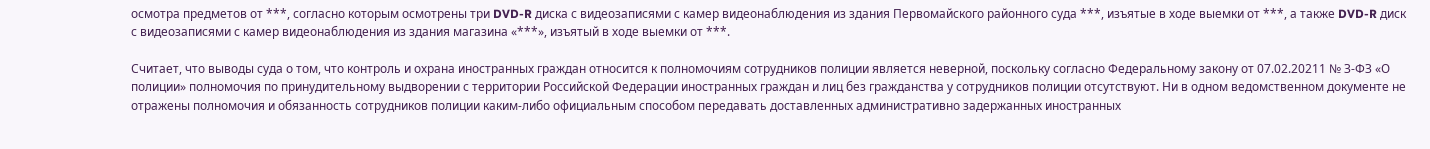осмотра предметов от ***, согласно которым осмотрены три DVD-R диска с видеозаписями с камер видеонаблюдения из здания Первомайского районного суда ***, изъятые в ходе выемки от ***, а также DVD-R диск с видеозаписями с камер видеонаблюдения из здания магазина «***», изъятый в ходе выемки от ***.

Считает, что выводы суда о том, что контроль и охрана иностранных граждан относится к полномочиям сотрудников полиции является неверной, поскольку согласно Федеральному закону от 07.02.20211 № З-ФЗ «О полиции» полномочия по принудительному выдворении с территории Российской Федерации иностранных граждан и лиц без гражданства у сотрудников полиции отсутствуют. Ни в одном ведомственном документе не отражены полномочия и обязанность сотрудников полиции каким-либо официальным способом передавать доставленных административно задержанных иностранных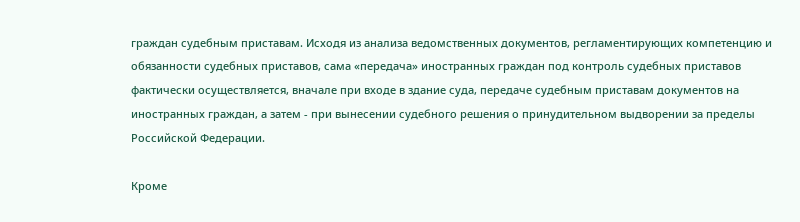граждан судебным приставам. Исходя из анализа ведомственных документов, регламентирующих компетенцию и обязанности судебных приставов, сама «передача» иностранных граждан под контроль судебных приставов фактически осуществляется, вначале при входе в здание суда, передаче судебным приставам документов на иностранных граждан, а затем - при вынесении судебного решения о принудительном выдворении за пределы Российской Федерации.

Кроме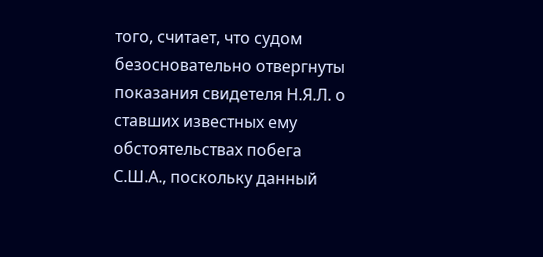того, считает, что судом безосновательно отвергнуты показания свидетеля Н.Я.Л. о ставших известных ему обстоятельствах побега С.Ш.А., поскольку данный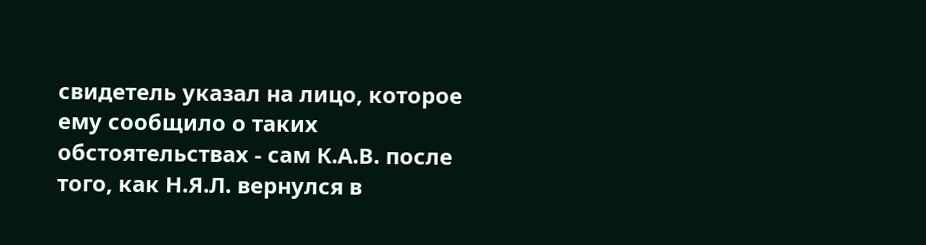свидетель указал на лицо, которое ему сообщило о таких обстоятельствах - сам К.А.В. после того, как Н.Я.Л. вернулся в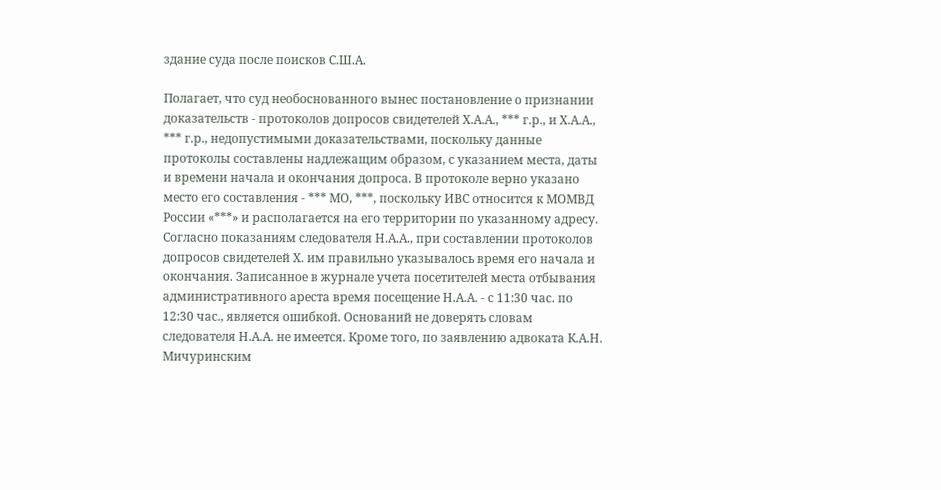здание суда после поисков С.Ш.А.

Полагает, что суд необоснованного вынес постановление о признании доказательств - протоколов допросов свидетелей Х.А.А., *** г.р., и Х.А.А., *** г.р., недопустимыми доказательствами, поскольку данные протоколы составлены надлежащим образом, с указанием места, даты и времени начала и окончания допроса. В протоколе верно указано место его составления - *** МО, ***, поскольку ИВС относится к МОМВД России «***» и располагается на его территории по указанному адресу. Согласно показаниям следователя Н.А.А., при составлении протоколов допросов свидетелей Х. им правильно указывалось время его начала и окончания. Записанное в журнале учета посетителей места отбывания административного ареста время посещение Н.А.А. - с 11:30 час. по 12:30 час., является ошибкой. Оснований не доверять словам следователя Н.А.А. не имеется. Кроме того, по заявлению адвоката К.А.Н. Мичуринским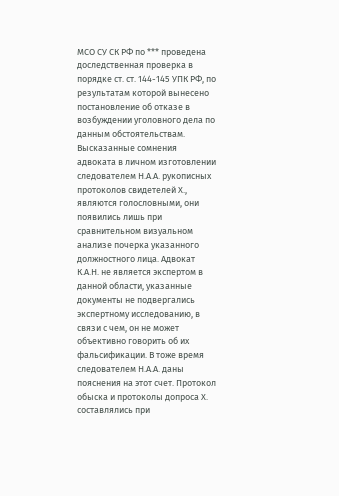МСО СУ СК РФ по *** проведена доследственная проверка в порядке ст. ст. 144-145 УПК РФ, по результатам которой вынесено постановление об отказе в возбуждении уголовного дела по данным обстоятельствам. Высказанные сомнения адвоката в личном изготовлении следователем Н.А.А. рукописных протоколов свидетелей Х., являются голословными, они появились лишь при сравнительном визуальном анализе почерка указанного должностного лица. Адвокат К.А.Н. не является экспертом в данной области, указанные документы не подвергались экспертному исследованию, в связи с чем, он не может объективно говорить об их фальсификации. В тоже время следователем Н.А.А. даны пояснения на этот счет. Протокол обыска и протоколы допроса Х. составлялись при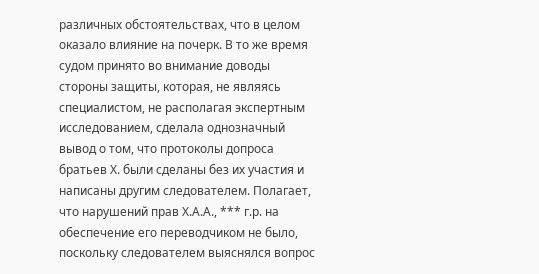различных обстоятельствах, что в целом оказало влияние на почерк. В то же время судом принято во внимание доводы стороны защиты, которая, не являясь специалистом, не располагая экспертным исследованием, сделала однозначный вывод о том, что протоколы допроса братьев Х. были сделаны без их участия и написаны другим следователем. Полагает, что нарушений прав Х.А.А., *** г.р. на обеспечение его переводчиком не было, поскольку следователем выяснялся вопрос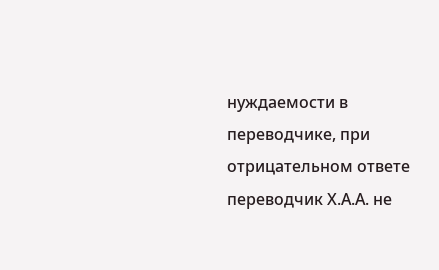нуждаемости в переводчике, при отрицательном ответе переводчик Х.А.А. не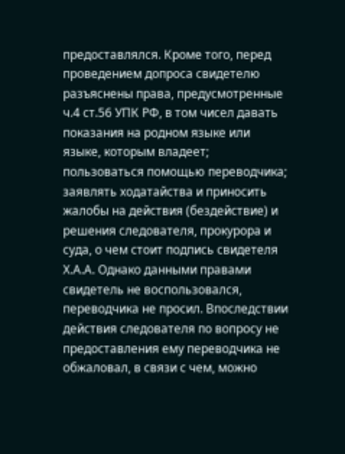предоставлялся. Кроме того, перед проведением допроса свидетелю разъяснены права, предусмотренные ч.4 ст.56 УПК РФ, в том чисел давать показания на родном языке или языке, которым владеет; пользоваться помощью переводчика; заявлять ходатайства и приносить жалобы на действия (бездействие) и решения следователя, прокурора и суда, о чем стоит подпись свидетеля Х.А.А. Однако данными правами свидетель не воспользовался, переводчика не просил. Впоследствии действия следователя по вопросу не предоставления ему переводчика не обжаловал, в связи с чем, можно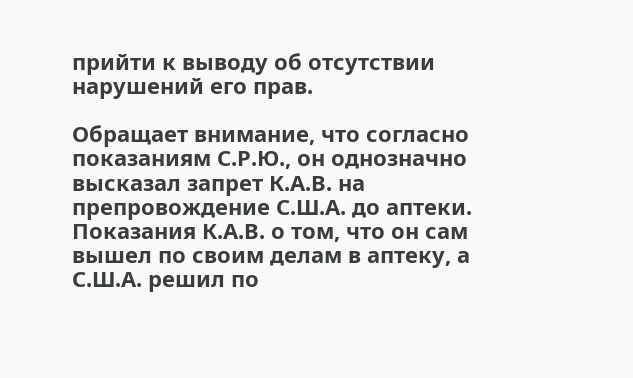прийти к выводу об отсутствии нарушений его прав.

Обращает внимание, что согласно показаниям С.Р.Ю., он однозначно высказал запрет К.А.В. на препровождение С.Ш.А. до аптеки. Показания К.А.В. о том, что он сам вышел по своим делам в аптеку, а С.Ш.А. решил по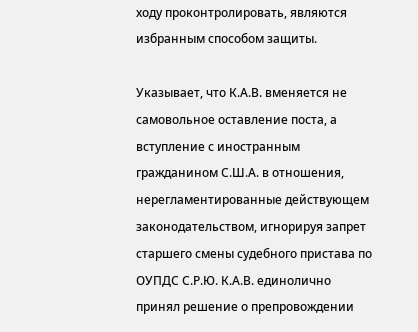ходу проконтролировать, являются избранным способом защиты.

Указывает, что К.А.В. вменяется не самовольное оставление поста, а вступление с иностранным гражданином С.Ш.А. в отношения, нерегламентированные действующем законодательством, игнорируя запрет старшего смены судебного пристава по ОУПДС С.Р.Ю. К.А.В. единолично принял решение о препровождении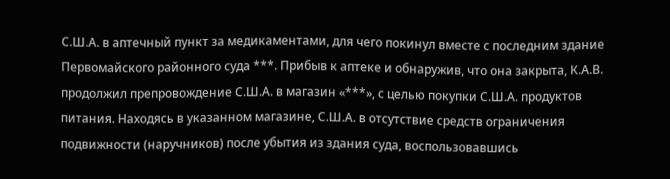С.Ш.А. в аптечный пункт за медикаментами, для чего покинул вместе с последним здание Первомайского районного суда ***. Прибыв к аптеке и обнаружив, что она закрыта, К.А.В. продолжил препровождение С.Ш.А. в магазин «***», с целью покупки С.Ш.А. продуктов питания. Находясь в указанном магазине, С.Ш.А. в отсутствие средств ограничения подвижности (наручников) после убытия из здания суда, воспользовавшись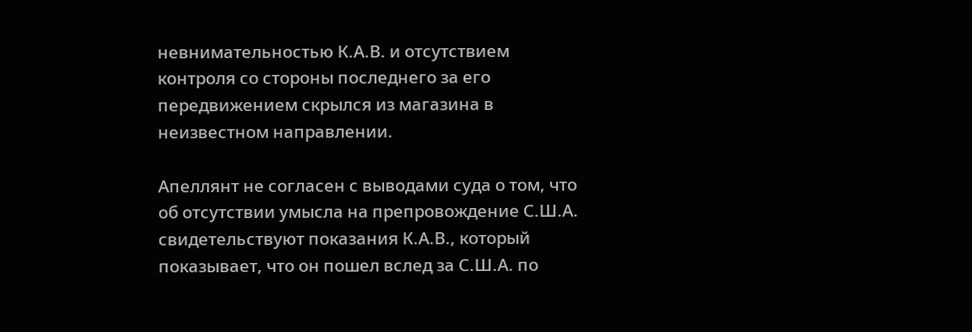невнимательностью К.А.В. и отсутствием контроля со стороны последнего за его передвижением скрылся из магазина в неизвестном направлении.

Апеллянт не согласен с выводами суда о том, что об отсутствии умысла на препровождение С.Ш.А. свидетельствуют показания К.А.В., который показывает, что он пошел вслед за С.Ш.А. по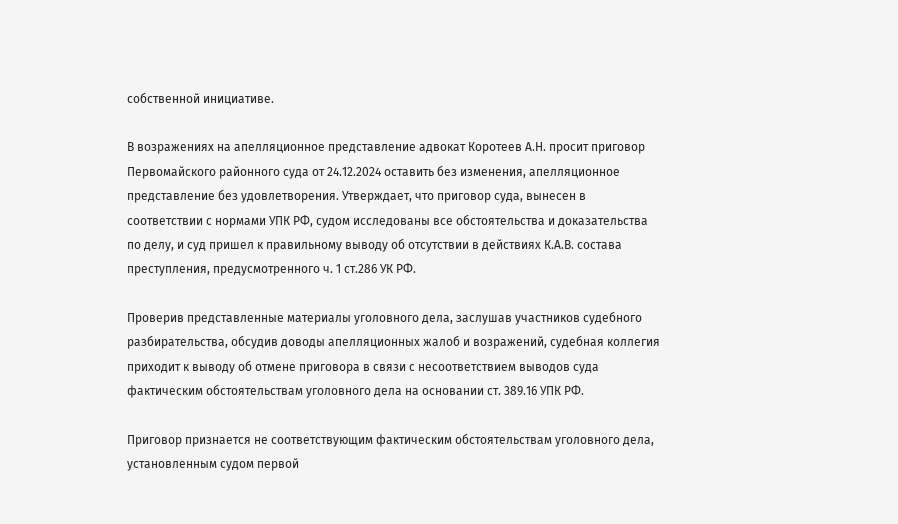собственной инициативе.

В возражениях на апелляционное представление адвокат Коротеев А.Н. просит приговор Первомайского районного суда от 24.12.2024 оставить без изменения, апелляционное представление без удовлетворения. Утверждает, что приговор суда, вынесен в соответствии с нормами УПК РФ, судом исследованы все обстоятельства и доказательства по делу, и суд пришел к правильному выводу об отсутствии в действиях К.А.В. состава преступления, предусмотренного ч. 1 ст.286 УК РФ.

Проверив представленные материалы уголовного дела, заслушав участников судебного разбирательства, обсудив доводы апелляционных жалоб и возражений, судебная коллегия приходит к выводу об отмене приговора в связи с несоответствием выводов суда фактическим обстоятельствам уголовного дела на основании ст. 389.16 УПК РФ.

Приговор признается не соответствующим фактическим обстоятельствам уголовного дела, установленным судом первой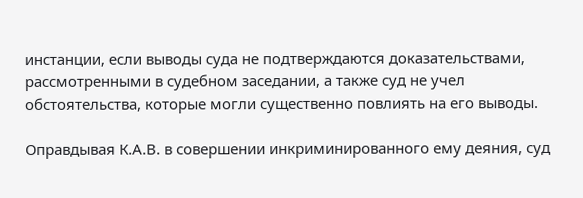инстанции, если выводы суда не подтверждаются доказательствами, рассмотренными в судебном заседании, а также суд не учел обстоятельства, которые могли существенно повлиять на его выводы.

Оправдывая К.А.В. в совершении инкриминированного ему деяния, суд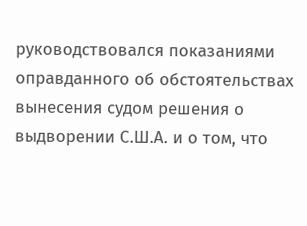руководствовался показаниями оправданного об обстоятельствах вынесения судом решения о выдворении С.Ш.А. и о том, что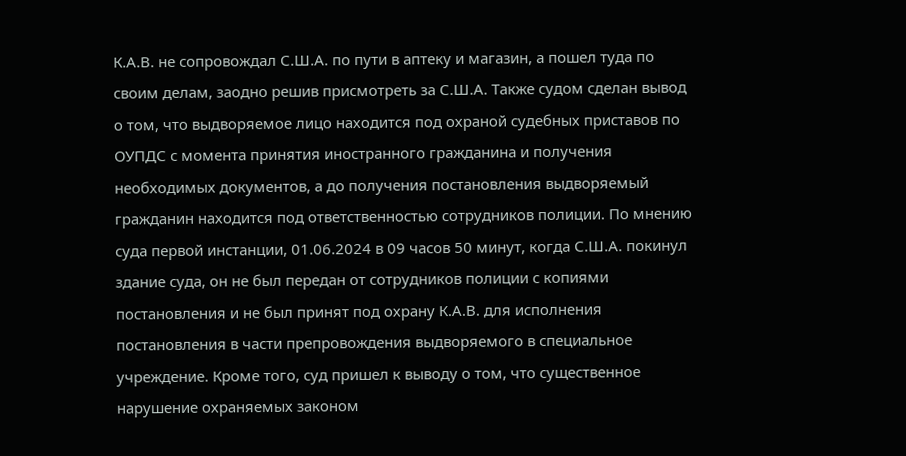К.А.В. не сопровождал С.Ш.А. по пути в аптеку и магазин, а пошел туда по своим делам, заодно решив присмотреть за С.Ш.А. Также судом сделан вывод о том, что выдворяемое лицо находится под охраной судебных приставов по ОУПДС с момента принятия иностранного гражданина и получения необходимых документов, а до получения постановления выдворяемый гражданин находится под ответственностью сотрудников полиции. По мнению суда первой инстанции, 01.06.2024 в 09 часов 50 минут, когда С.Ш.А. покинул здание суда, он не был передан от сотрудников полиции с копиями постановления и не был принят под охрану К.А.В. для исполнения постановления в части препровождения выдворяемого в специальное учреждение. Кроме того, суд пришел к выводу о том, что существенное нарушение охраняемых законом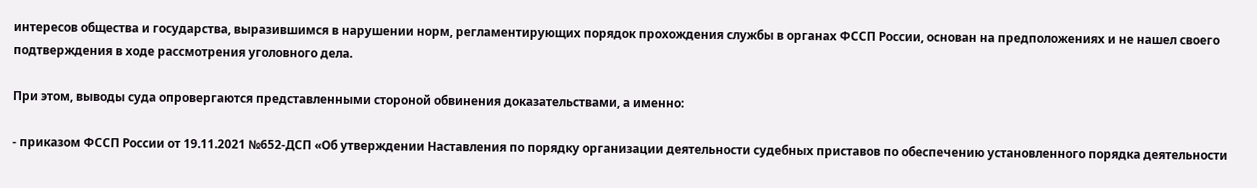интересов общества и государства, выразившимся в нарушении норм, регламентирующих порядок прохождения службы в органах ФССП России, основан на предположениях и не нашел своего подтверждения в ходе рассмотрения уголовного дела.

При этом, выводы суда опровергаются представленными стороной обвинения доказательствами, а именно:

- приказом ФССП России от 19.11.2021 №652-ДСП «Об утверждении Наставления по порядку организации деятельности судебных приставов по обеспечению установленного порядка деятельности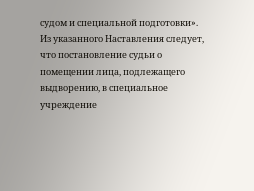судом и специальной подготовки». Из указанного Наставления следует, что постановление судьи о помещении лица, подлежащего выдворению, в специальное учреждение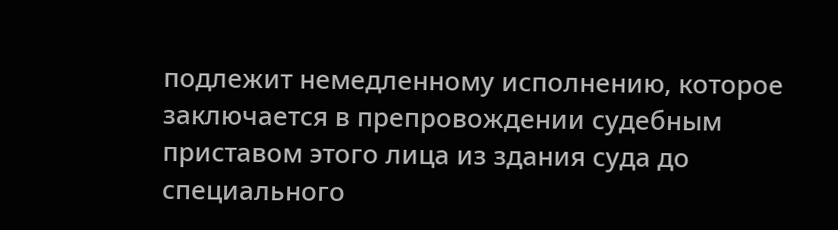подлежит немедленному исполнению, которое заключается в препровождении судебным приставом этого лица из здания суда до специального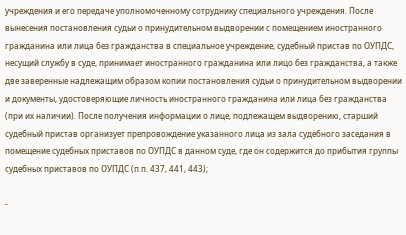учреждения и его передаче уполномоченному сотруднику специального учреждения. После вынесения постановления судьи о принудительном выдворении с помещением иностранного гражданина или лица без гражданства в специальное учреждение, судебный пристав по ОУПДС, несущий службу в суде, принимает иностранного гражданина или лицо без гражданства, а также две заверенные надлежащим образом копии постановления судьи о принудительном выдворении и документы, удостоверяющие личность иностранного гражданина или лица без гражданства (при их наличии). После получения информации о лице, подлежащем выдворению, старший судебный пристав организует препровождение указанного лица из зала судебного заседания в помещение судебных приставов по ОУПДС в данном суде, где он содержится до прибытия группы судебных приставов по ОУПДС (п.п. 437, 441, 443);

-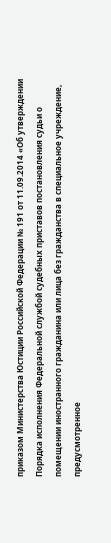приказом Министерства Юстиции Российской Федерации № 191 от 11.09.2014 «Об утверждении Порядка исполнения Федеральной службой судебных приставов постановления судьи о помещении иностранного гражданина или лица без гражданства в специальное учреждение, предусмотренное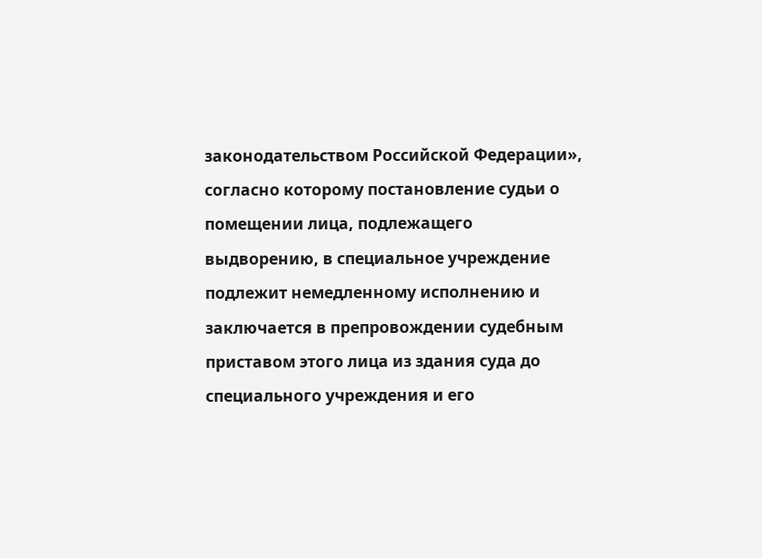законодательством Российской Федерации», согласно которому постановление судьи о помещении лица, подлежащего выдворению, в специальное учреждение подлежит немедленному исполнению и заключается в препровождении судебным приставом этого лица из здания суда до специального учреждения и его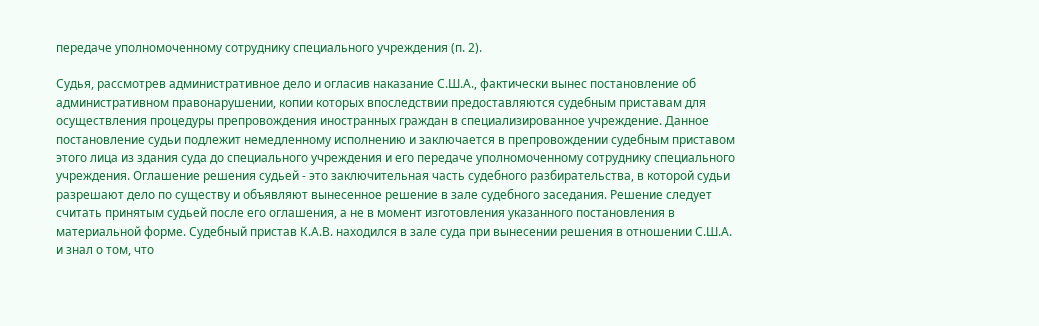передаче уполномоченному сотруднику специального учреждения (п. 2).

Судья, рассмотрев административное дело и огласив наказание С.Ш.А., фактически вынес постановление об административном правонарушении, копии которых впоследствии предоставляются судебным приставам для осуществления процедуры препровождения иностранных граждан в специализированное учреждение. Данное постановление судьи подлежит немедленному исполнению и заключается в препровождении судебным приставом этого лица из здания суда до специального учреждения и его передаче уполномоченному сотруднику специального учреждения. Оглашение решения судьей - это заключительная часть судебного разбирательства, в которой судьи разрешают дело по существу и объявляют вынесенное решение в зале судебного заседания. Решение следует считать принятым судьей после его оглашения, а не в момент изготовления указанного постановления в материальной форме. Судебный пристав К.А.В. находился в зале суда при вынесении решения в отношении С.Ш.А. и знал о том, что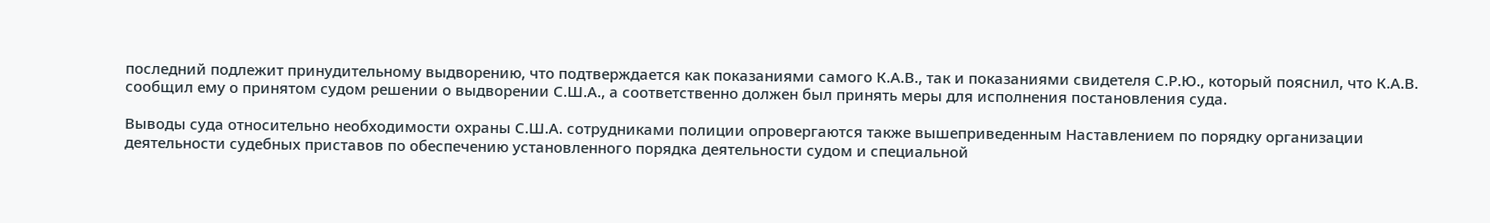последний подлежит принудительному выдворению, что подтверждается как показаниями самого К.А.В., так и показаниями свидетеля С.Р.Ю., который пояснил, что К.А.В. сообщил ему о принятом судом решении о выдворении С.Ш.А., а соответственно должен был принять меры для исполнения постановления суда.

Выводы суда относительно необходимости охраны С.Ш.А. сотрудниками полиции опровергаются также вышеприведенным Наставлением по порядку организации деятельности судебных приставов по обеспечению установленного порядка деятельности судом и специальной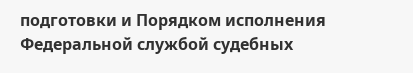подготовки и Порядком исполнения Федеральной службой судебных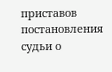приставов постановления судьи о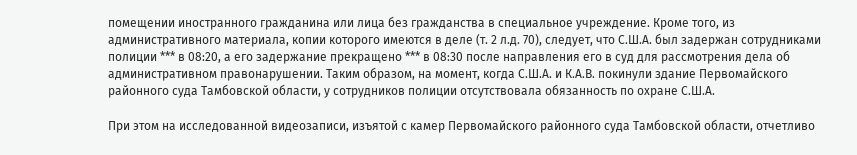помещении иностранного гражданина или лица без гражданства в специальное учреждение. Кроме того, из административного материала, копии которого имеются в деле (т. 2 л.д. 70), следует, что С.Ш.А. был задержан сотрудниками полиции *** в 08:20, а его задержание прекращено *** в 08:30 после направления его в суд для рассмотрения дела об административном правонарушении. Таким образом, на момент, когда С.Ш.А. и К.А.В. покинули здание Первомайского районного суда Тамбовской области, у сотрудников полиции отсутствовала обязанность по охране С.Ш.А.

При этом на исследованной видеозаписи, изъятой с камер Первомайского районного суда Тамбовской области, отчетливо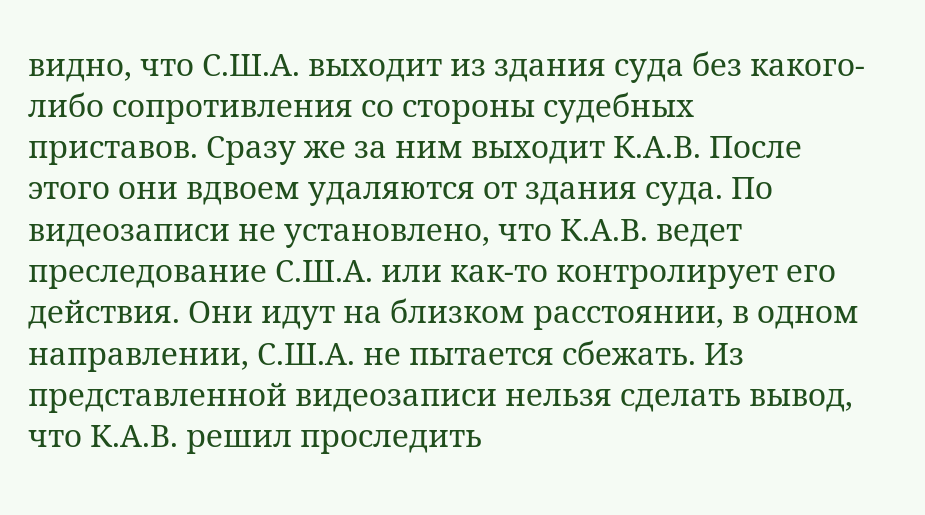видно, что С.Ш.А. выходит из здания суда без какого-либо сопротивления со стороны судебных приставов. Сразу же за ним выходит К.А.В. После этого они вдвоем удаляются от здания суда. По видеозаписи не установлено, что К.А.В. ведет преследование С.Ш.А. или как-то контролирует его действия. Они идут на близком расстоянии, в одном направлении, С.Ш.А. не пытается сбежать. Из представленной видеозаписи нельзя сделать вывод, что К.А.В. решил проследить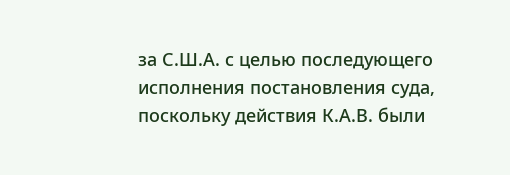за С.Ш.А. с целью последующего исполнения постановления суда, поскольку действия К.А.В. были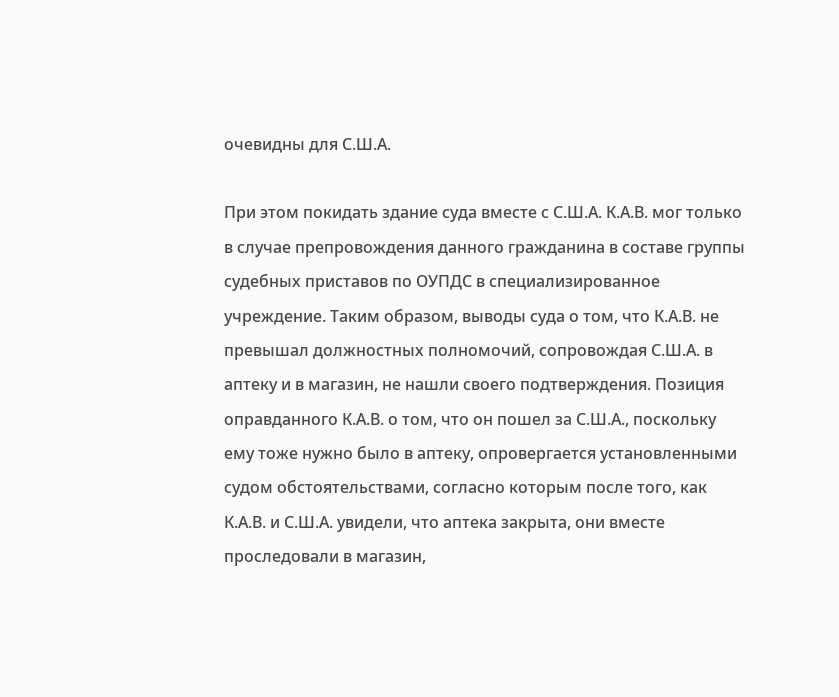очевидны для С.Ш.А.

При этом покидать здание суда вместе с С.Ш.А. К.А.В. мог только в случае препровождения данного гражданина в составе группы судебных приставов по ОУПДС в специализированное учреждение. Таким образом, выводы суда о том, что К.А.В. не превышал должностных полномочий, сопровождая С.Ш.А. в аптеку и в магазин, не нашли своего подтверждения. Позиция оправданного К.А.В. о том, что он пошел за С.Ш.А., поскольку ему тоже нужно было в аптеку, опровергается установленными судом обстоятельствами, согласно которым после того, как К.А.В. и С.Ш.А. увидели, что аптека закрыта, они вместе проследовали в магазин,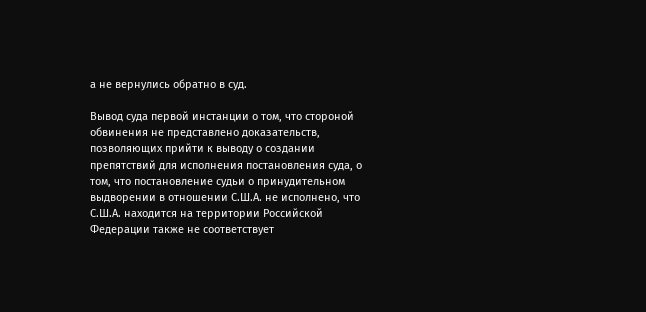а не вернулись обратно в суд.

Вывод суда первой инстанции о том, что стороной обвинения не представлено доказательств, позволяющих прийти к выводу о создании препятствий для исполнения постановления суда, о том, что постановление судьи о принудительном выдворении в отношении С.Ш.А. не исполнено, что С.Ш.А. находится на территории Российской Федерации также не соответствует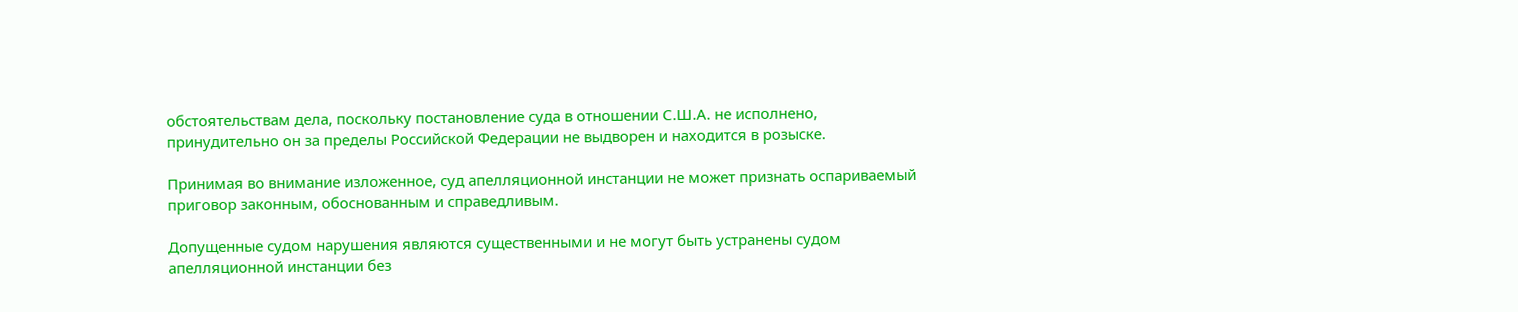обстоятельствам дела, поскольку постановление суда в отношении С.Ш.А. не исполнено, принудительно он за пределы Российской Федерации не выдворен и находится в розыске.

Принимая во внимание изложенное, суд апелляционной инстанции не может признать оспариваемый приговор законным, обоснованным и справедливым.

Допущенные судом нарушения являются существенными и не могут быть устранены судом апелляционной инстанции без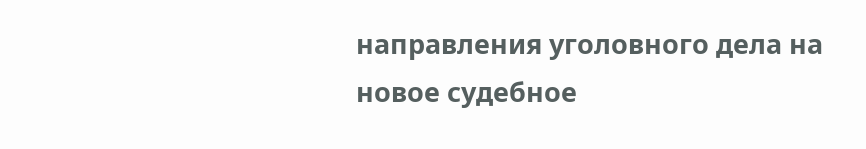направления уголовного дела на новое судебное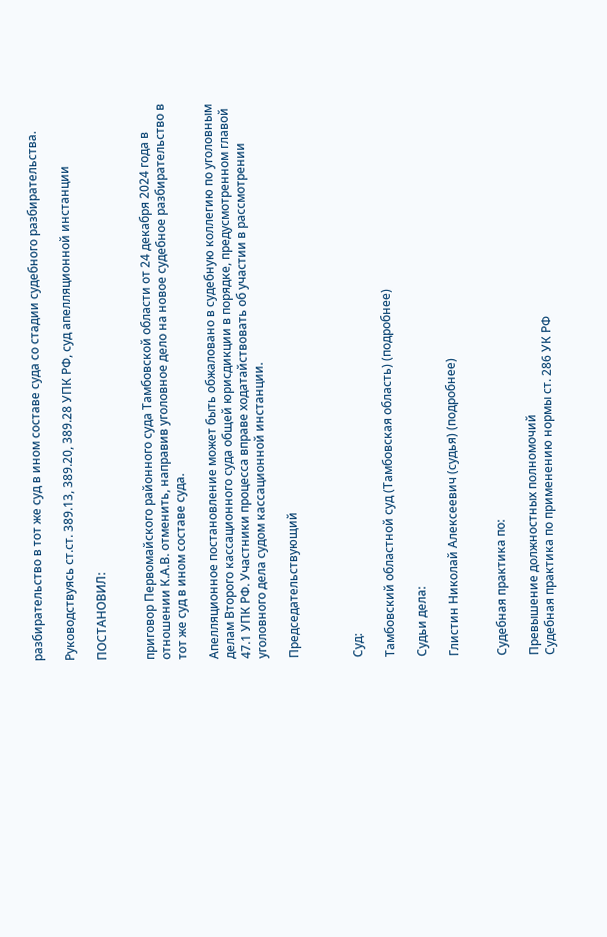разбирательство в тот же суд в ином составе суда со стадии судебного разбирательства.

Руководствуясь ст.ст. 389.13, 389.20, 389.28 УПК РФ, суд апелляционной инстанции

ПОСТАНОВИЛ:


приговор Первомайского районного суда Тамбовской области от 24 декабря 2024 года в отношении К.А.В. отменить, направив уголовное дело на новое судебное разбирательство в тот же суд в ином составе суда.

Апелляционное постановление может быть обжаловано в судебную коллегию по уголовным делам Второго кассационного суда общей юрисдикции в порядке, предусмотренном главой 47.1 УПК РФ. Участники процесса вправе ходатайствовать об участии в рассмотрении уголовного дела судом кассационной инстанции.

Председательствующий



Суд:

Тамбовский областной суд (Тамбовская область) (подробнее)

Судьи дела:

Глистин Николай Алексеевич (судья) (подробнее)


Судебная практика по:

Превышение должностных полномочий
Судебная практика по применению нормы ст. 286 УК РФ